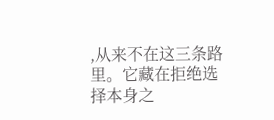,从来不在这三条路里。它藏在拒绝选择本身之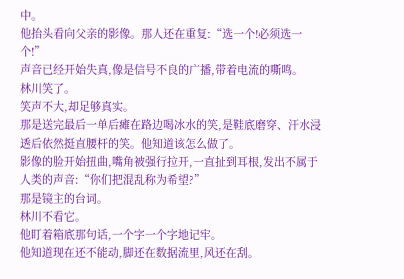中。
他抬头看向父亲的影像。那人还在重复:“选一个!必须选一个!”
声音已经开始失真,像是信号不良的广播,带着电流的嘶鸣。
林川笑了。
笑声不大,却足够真实。
那是送完最后一单后瘫在路边喝冰水的笑,是鞋底磨穿、汗水浸透后依然挺直腰杆的笑。他知道该怎么做了。
影像的脸开始扭曲,嘴角被强行拉开,一直扯到耳根,发出不属于人类的声音:“你们把混乱称为希望?”
那是镜主的台词。
林川不看它。
他盯着箱底那句话,一个字一个字地记牢。
他知道现在还不能动,脚还在数据流里,风还在刮。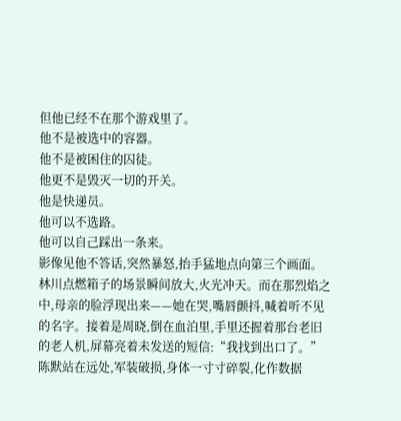但他已经不在那个游戏里了。
他不是被选中的容器。
他不是被困住的囚徒。
他更不是毁灭一切的开关。
他是快递员。
他可以不选路。
他可以自己踩出一条来。
影像见他不答话,突然暴怒,抬手猛地点向第三个画面。林川点燃箱子的场景瞬间放大,火光冲天。而在那烈焰之中,母亲的脸浮现出来——她在哭,嘴唇颤抖,喊着听不见的名字。接着是周晓,倒在血泊里,手里还握着那台老旧的老人机,屏幕亮着未发送的短信:“我找到出口了。”
陈默站在远处,军装破损,身体一寸寸碎裂,化作数据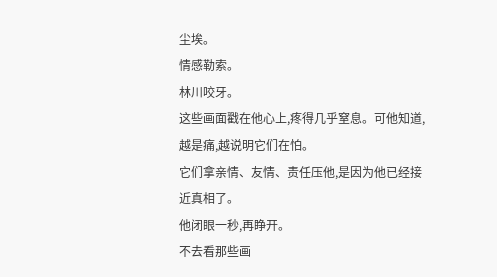尘埃。
情感勒索。
林川咬牙。
这些画面戳在他心上,疼得几乎窒息。可他知道,越是痛,越说明它们在怕。
它们拿亲情、友情、责任压他,是因为他已经接近真相了。
他闭眼一秒,再睁开。
不去看那些画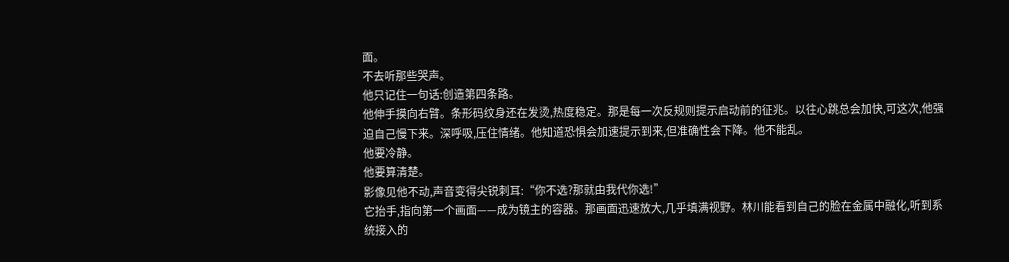面。
不去听那些哭声。
他只记住一句话:创造第四条路。
他伸手摸向右臂。条形码纹身还在发烫,热度稳定。那是每一次反规则提示启动前的征兆。以往心跳总会加快,可这次,他强迫自己慢下来。深呼吸,压住情绪。他知道恐惧会加速提示到来,但准确性会下降。他不能乱。
他要冷静。
他要算清楚。
影像见他不动,声音变得尖锐刺耳:“你不选?那就由我代你选!”
它抬手,指向第一个画面——成为镜主的容器。那画面迅速放大,几乎填满视野。林川能看到自己的脸在金属中融化,听到系统接入的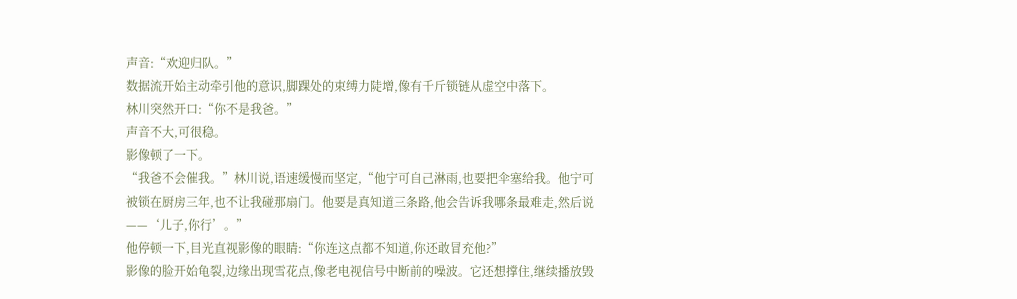声音:“欢迎归队。”
数据流开始主动牵引他的意识,脚踝处的束缚力陡增,像有千斤锁链从虚空中落下。
林川突然开口:“你不是我爸。”
声音不大,可很稳。
影像顿了一下。
“我爸不会催我。”林川说,语速缓慢而坚定,“他宁可自己淋雨,也要把伞塞给我。他宁可被锁在厨房三年,也不让我碰那扇门。他要是真知道三条路,他会告诉我哪条最难走,然后说——‘儿子,你行’。”
他停顿一下,目光直视影像的眼睛:“你连这点都不知道,你还敢冒充他?”
影像的脸开始龟裂,边缘出现雪花点,像老电视信号中断前的噪波。它还想撑住,继续播放毁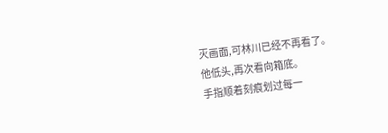灭画面,可林川已经不再看了。
他低头,再次看向箱底。
手指顺着刻痕划过每一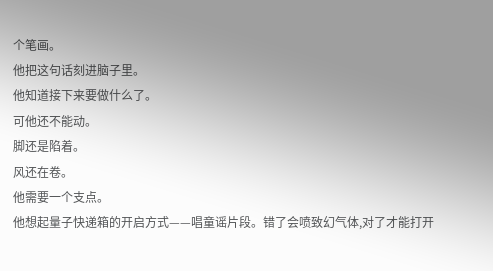个笔画。
他把这句话刻进脑子里。
他知道接下来要做什么了。
可他还不能动。
脚还是陷着。
风还在卷。
他需要一个支点。
他想起量子快递箱的开启方式——唱童谣片段。错了会喷致幻气体,对了才能打开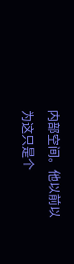内部空间。他以前以为这只是个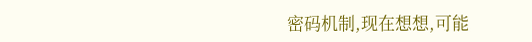密码机制,现在想想,可能